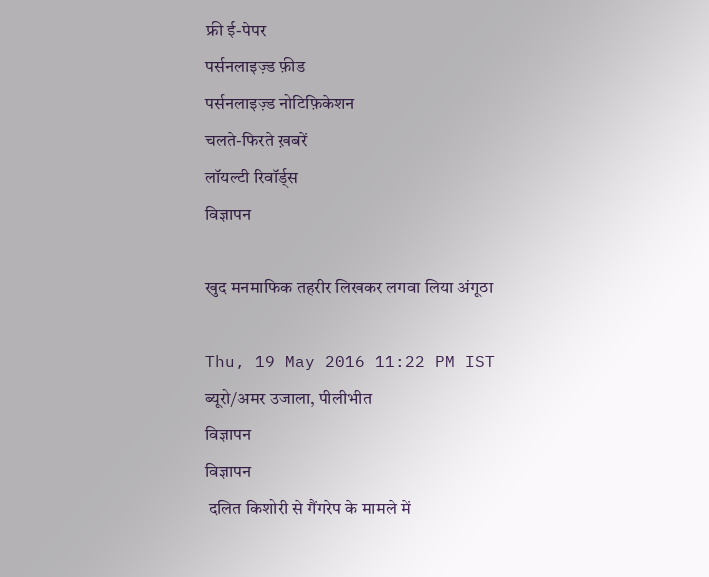फ्री ई-पेपर
पर्सनलाइज़्ड फ़ीड
पर्सनलाइज़्ड नोटिफ़िकेशन
चलते-फिरते ख़बरें
लॉयल्टी रिवॉर्ड्स
विज्ञापन

खुद मनमाफिक तहरीर लिखकर लगवा लिया अंगूठा

Thu, 19 May 2016 11:22 PM IST
ब्यूरो/अमर उजाला, पीलीभीत
विज्ञापन
विज्ञापन
 दलित किशोरी से गैंगरेप के मामले में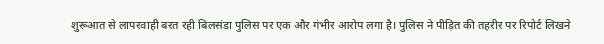शुरूआत से लापरवाही बरत रही बिलसंडा पुलिस पर एक और गंभीर आरोप लगा है। पुलिस ने पीड़ित की तहरीर पर रिपोर्ट लिखने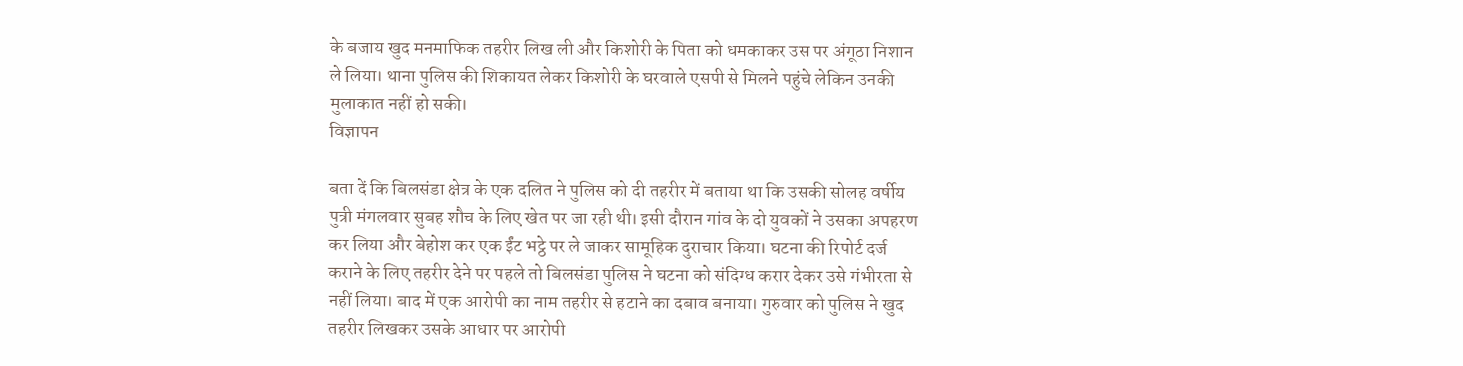के बजाय खुद मनमाफिक तहरीर लिख ली और किशोरी के पिता को धमकाकर उस पर अंगूठा निशान ले लिया। थाना पुलिस की शिकायत लेकर किशोरी के घरवाले एसपी से मिलने पहुंचे लेकिन उनकी मुलाकात नहीं हो सकी।
विज्ञापन

बता दें कि बिलसंडा क्षेत्र के एक दलित ने पुलिस को दी तहरीर में बताया था कि उसकी सोलह वर्षीय पुत्री मंगलवार सुबह शौच के लिए खेत पर जा रही थी। इसी दौरान गांव के दो युवकों ने उसका अपहरण कर लिया और बेहोश कर एक ईंट भट्ठे पर ले जाकर सामूहिक दुराचार किया। घटना की रिपोर्ट दर्ज कराने के लिए तहरीर देने पर पहले तो बिलसंडा पुलिस ने घटना को संदिग्ध करार देकर उसे गंभीरता से नहीं लिया। बाद में एक आरोपी का नाम तहरीर से हटाने का दबाव बनाया। गुरुवार को पुलिस ने खुद तहरीर लिखकर उसके आधार पर आरोपी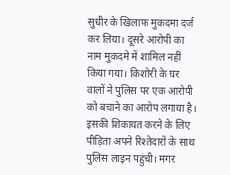सुधीर के खिलाफ मुकदमा दर्ज कर लिया। दूसरे आरोपी का नाम मुकदमे में शामिल नहीं किया गया। किशोरी के घर वालों ने पुलिस पर एक आरोपी को बचाने का आरोप लगाया है। इसकी शिकायत करने के लिए पीड़िता अपने रिश्तेदारों के साथ पुलिस लाइन पहुंची। मगर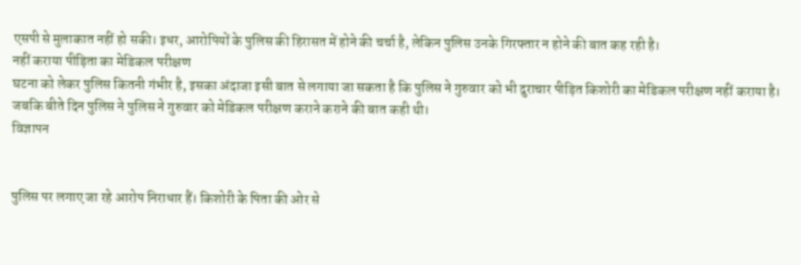एसपी से मुलाकात नहीं हो सकी। इधर, आरोपियों के पुलिस की हिरासत में होने की चर्चा है, लेकिन पुलिस उनके गिरफ्तार न होने की बात कह रही है।
नहीं कराया पीड़िता का मेडिकल परीक्षण
घटना को लेकर पुलिस कितनी गंभीर है, इसका अंदाजा इसी बात से लगाया जा सकता है कि पुलिस ने गुरुवार को भी दुराचार पीड़ित किशोरी का मेडिकल परीक्षण नहीं कराया है। जबकि बीते दिन पुलिस ने पुलिस ने गुरुवार को मेडिकल परीक्षण कराने कराने की बात कही थी।
विज्ञापन


पुलिस पर लगाए जा रहे आरोप निराधार हैं। किशोरी के पिता की ओर से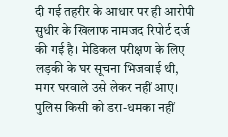दी गई तहरीर के आधार पर ही आरोपी सुधीर के खिलाफ नामजद रिपोर्ट दर्ज की गई है। मेडिकल परीक्षण के लिए लड़की के घर सूचना भिजवाई थी, मगर घरवाले उसे लेकर नहीं आए। पुलिस किसी को डरा-धमका नहीं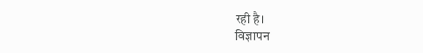रही है।
विज्ञापन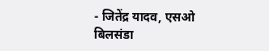- जितेंद्र यादव, एसओ बिलसंडा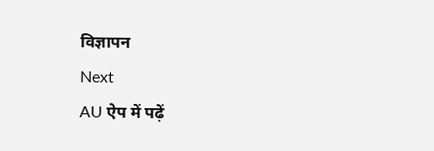विज्ञापन
Next
AU ऐप में पढ़ें